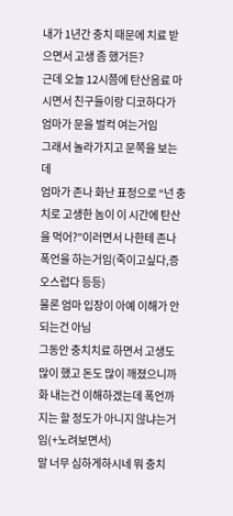내가 1년간 충치 때문에 치료 받으면서 고생 좀 했거든?
근데 오늘 12시쯤에 탄산음료 마시면서 친구들이랑 디코하다가 엄마가 문을 벌컥 여는거임
그래서 놀라가지고 문쪽을 보는데
엄마가 존나 화난 표정으로 “넌 충치로 고생한 놈이 이 시간에 탄산을 먹어?”이러면서 나한테 존나 폭언을 하는거임(죽이고싶다,증오스럽다 등등)
물론 엄마 입장이 아예 이해가 안 되는건 아님
그동안 충치치료 하면서 고생도 많이 했고 돈도 많이 깨졌으니까 화 내는건 이해하겠는데 폭언까지는 할 정도가 아니지 않냐는거임(+노려보면서)
말 너무 심하게하시네 뭐 충치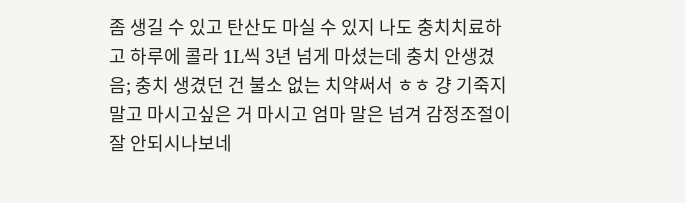좀 생길 수 있고 탄산도 마실 수 있지 나도 충치치료하고 하루에 콜라 1L씩 3년 넘게 마셨는데 충치 안생겼음; 충치 생겼던 건 불소 없는 치약써서 ㅎㅎ 걍 기죽지말고 마시고싶은 거 마시고 엄마 말은 넘겨 감정조절이 잘 안되시나보네